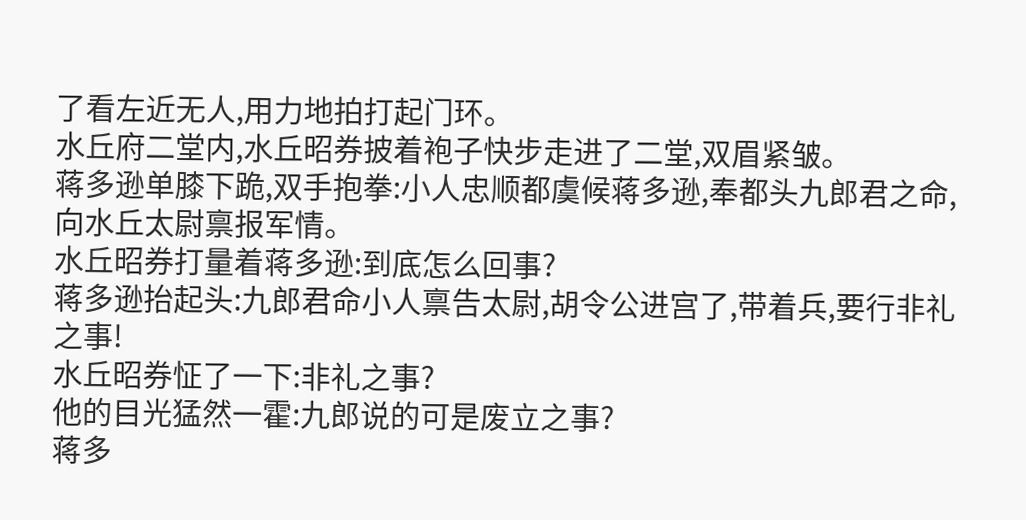了看左近无人,用力地拍打起门环。
水丘府二堂内,水丘昭券披着袍子快步走进了二堂,双眉紧皱。
蒋多逊单膝下跪,双手抱拳:小人忠顺都虞候蒋多逊,奉都头九郎君之命,向水丘太尉禀报军情。
水丘昭券打量着蒋多逊:到底怎么回事?
蒋多逊抬起头:九郎君命小人禀告太尉,胡令公进宫了,带着兵,要行非礼之事!
水丘昭券怔了一下:非礼之事?
他的目光猛然一霍:九郎说的可是废立之事?
蒋多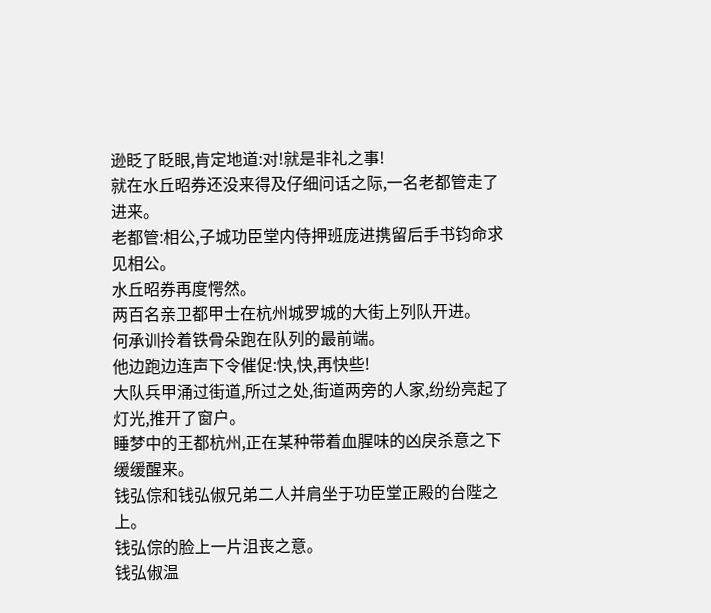逊眨了眨眼,肯定地道:对!就是非礼之事!
就在水丘昭券还没来得及仔细问话之际,一名老都管走了进来。
老都管:相公,子城功臣堂内侍押班庞进携留后手书钧命求见相公。
水丘昭券再度愕然。
两百名亲卫都甲士在杭州城罗城的大街上列队开进。
何承训拎着铁骨朵跑在队列的最前端。
他边跑边连声下令催促:快,快,再快些!
大队兵甲涌过街道,所过之处,街道两旁的人家,纷纷亮起了灯光,推开了窗户。
睡梦中的王都杭州,正在某种带着血腥味的凶戾杀意之下缓缓醒来。
钱弘倧和钱弘俶兄弟二人并肩坐于功臣堂正殿的台陛之上。
钱弘倧的脸上一片沮丧之意。
钱弘俶温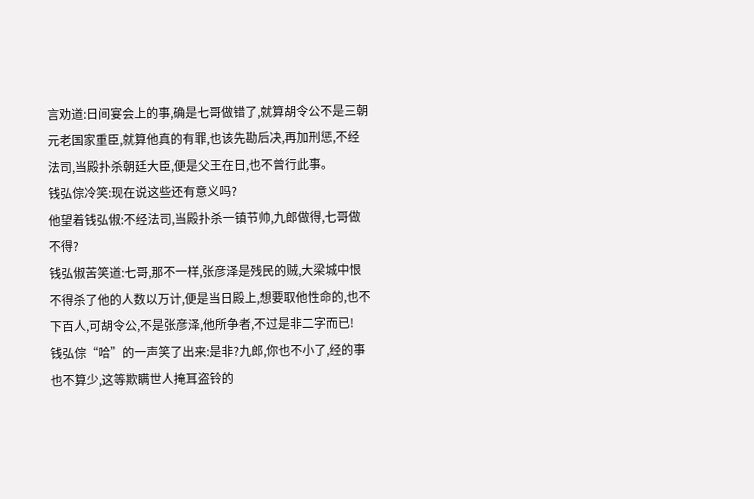言劝道:日间宴会上的事,确是七哥做错了,就算胡令公不是三朝元老国家重臣,就算他真的有罪,也该先勘后决,再加刑惩,不经法司,当殿扑杀朝廷大臣,便是父王在日,也不曾行此事。
钱弘倧冷笑:现在说这些还有意义吗?
他望着钱弘俶:不经法司,当殿扑杀一镇节帅,九郎做得,七哥做不得?
钱弘俶苦笑道:七哥,那不一样,张彦泽是残民的贼,大梁城中恨不得杀了他的人数以万计,便是当日殿上,想要取他性命的,也不下百人,可胡令公,不是张彦泽,他所争者,不过是非二字而已!
钱弘倧“哈”的一声笑了出来:是非?九郎,你也不小了,经的事也不算少,这等欺瞒世人掩耳盗铃的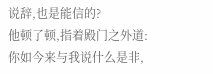说辞,也是能信的?
他顿了顿,指着殿门之外道:你如今来与我说什么是非,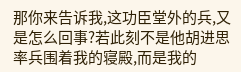那你来告诉我,这功臣堂外的兵,又是怎么回事?若此刻不是他胡进思率兵围着我的寝殿,而是我的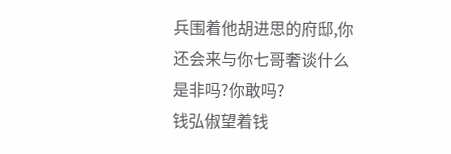兵围着他胡进思的府邸,你还会来与你七哥奢谈什么是非吗?你敢吗?
钱弘俶望着钱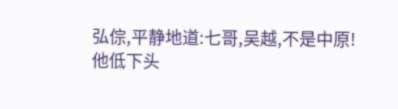弘倧,平静地道:七哥,吴越,不是中原!
他低下头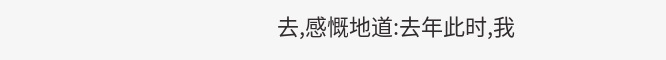去,感慨地道:去年此时,我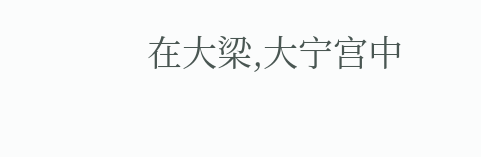在大梁,大宁宫中